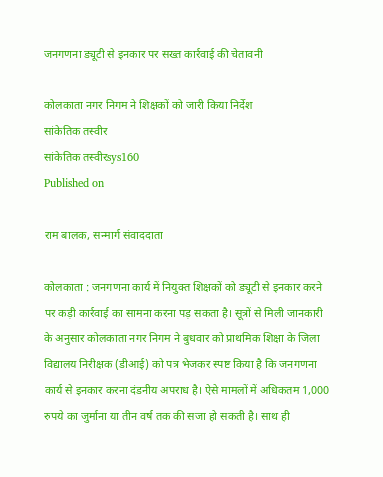जनगणना ड्यूटी से इनकार पर सख्त कार्रवाई की चेतावनी

कोलकाता नगर निगम ने शिक्षकों को जारी किया निर्देश
सांकेतिक तस्वीर
सांकेतिक तस्वीरsys160
Published on

राम बालक, सन्मार्ग संवाददाता

कोलकाता : जनगणना कार्य में नियुक्त शिक्षकों को ड्यूटी से इनकार करने पर कड़ी कार्रवाई का सामना करना पड़ सकता है। सूत्रों से मिली जानकारी के अनुसार कोलकाता नगर निगम ने बुधवार को प्राथमिक शिक्षा के जिला विद्यालय निरीक्षक (डीआई) को पत्र भेजकर स्पष्ट किया है कि जनगणना कार्य से इनकार करना दंडनीय अपराध है। ऐसे मामलों में अधिकतम 1,000 रुपये का जुर्माना या तीन वर्ष तक की सजा हो सकती है। साथ ही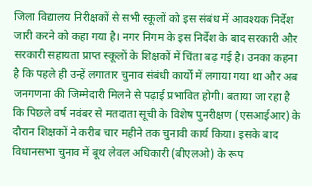जिला विद्यालय निरीक्षकों से सभी स्कूलों को इस संबंध में आवश्यक निर्देश जारी करने को कहा गया है। नगर निगम के इस निर्देश के बाद सरकारी और सरकारी सहायता प्राप्त स्कूलों के शिक्षकों में चिंता बढ़ गई है। उनका कहना है कि पहले ही उन्हें लगातार चुनाव संबंधी कार्यों में लगाया गया था और अब जनगणना की जिम्मेदारी मिलने से पढ़ाई प्रभावित होगी। बताया जा रहा है कि पिछले वर्ष नवंबर से मतदाता सूची के विशेष पुनरीक्षण (एसआईआर) के दौरान शिक्षकों ने करीब चार महीने तक चुनावी कार्य किया। इसके बाद विधानसभा चुनाव में बूथ लेवल अधिकारी (बीएलओ) के रूप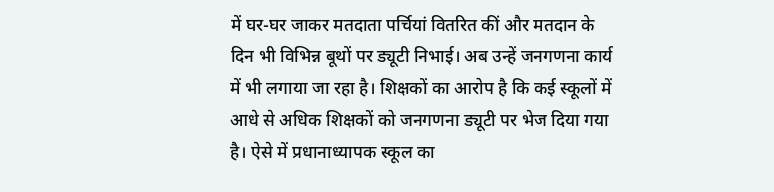में घर-घर जाकर मतदाता पर्चियां वितरित कीं और मतदान के दिन भी विभिन्न बूथों पर ड्यूटी निभाई। अब उन्हें जनगणना कार्य में भी लगाया जा रहा है। शिक्षकों का आरोप है कि कई स्कूलों में आधे से अधिक शिक्षकों को जनगणना ड्यूटी पर भेज दिया गया है। ऐसे में प्रधानाध्यापक स्कूल का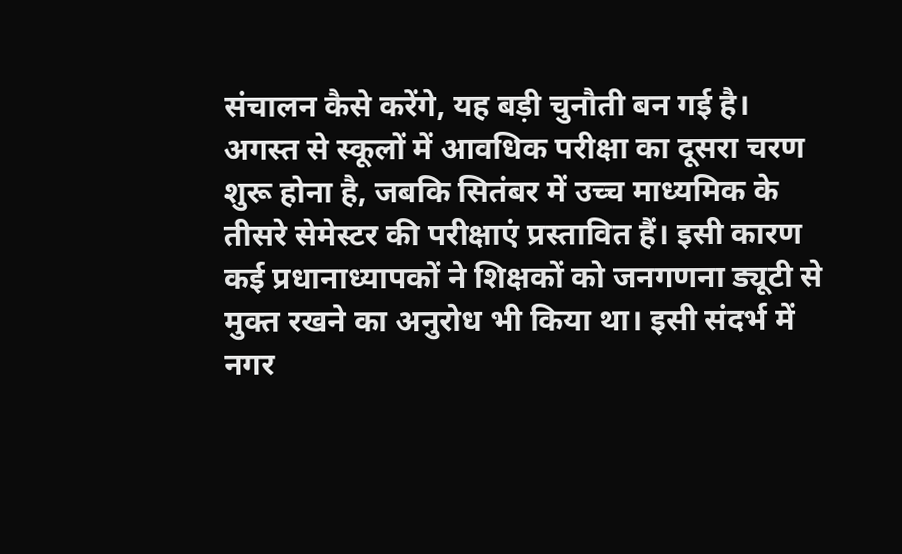संचालन कैसे करेंगे, यह बड़ी चुनौती बन गई है। अगस्त से स्कूलों में आवधिक परीक्षा का दूसरा चरण शुरू होना है, जबकि सितंबर में उच्च माध्यमिक के तीसरे सेमेस्टर की परीक्षाएं प्रस्तावित हैं। इसी कारण कई प्रधानाध्यापकों ने शिक्षकों को जनगणना ड्यूटी से मुक्त रखने का अनुरोध भी किया था। इसी संदर्भ में नगर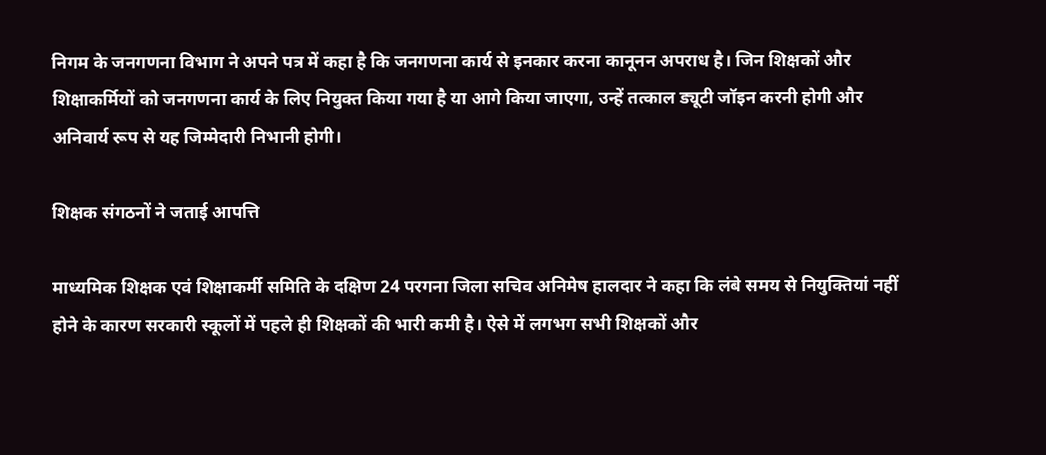निगम के जनगणना विभाग ने अपने पत्र में कहा है कि जनगणना कार्य से इनकार करना कानूनन अपराध है। जिन शिक्षकों और शिक्षाकर्मियों को जनगणना कार्य के लिए नियुक्त किया गया है या आगे किया जाएगा, उन्हें तत्काल ड्यूटी जॉइन करनी होगी और अनिवार्य रूप से यह जिम्मेदारी निभानी होगी।

शिक्षक संगठनों ने जताई आपत्ति

माध्यमिक शिक्षक एवं शिक्षाकर्मी समिति के दक्षिण 24 परगना जिला सचिव अनिमेष हालदार ने कहा कि लंबे समय से नियुक्तियां नहीं होने के कारण सरकारी स्कूलों में पहले ही शिक्षकों की भारी कमी है। ऐसे में लगभग सभी शिक्षकों और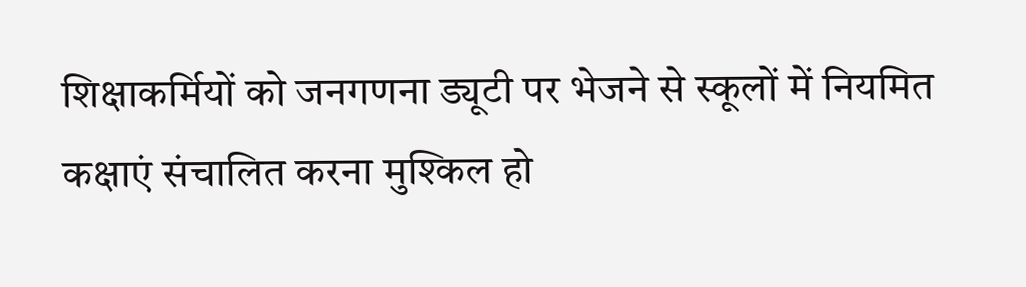शिक्षाकर्मियों को जनगणना ड्यूटी पर भेजने से स्कूलों में नियमित कक्षाएं संचालित करना मुश्किल हो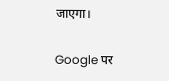जाएगा।

Google पर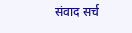संवाद सर्च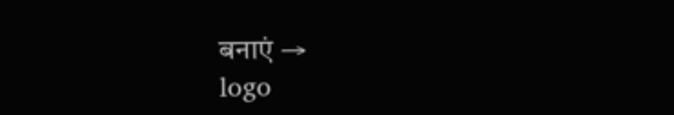बनाएं →
logo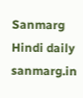Sanmarg Hindi daily
sanmarg.in